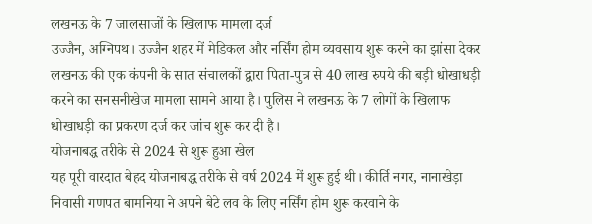लखनऊ के 7 जालसाजों के खिलाफ मामला दर्ज
उज्जैन, अग्निपथ। उज्जैन शहर में मेडिकल और नर्सिंग होम व्यवसाय शुरू करने का झांसा देकर लखनऊ की एक कंपनी के सात संचालकों द्वारा पिता-पुत्र से 40 लाख रुपये की बड़ी धोखाधड़ी करने का सनसनीखेज मामला सामने आया है। पुलिस ने लखनऊ के 7 लोगों के खिलाफ धोखाधड़ी का प्रकरण दर्ज कर जांच शुरू कर दी है।
योजनाबद्ध तरीके से 2024 से शुरू हुआ खेल
यह पूरी वारदात बेहद योजनाबद्ध तरीके से वर्ष 2024 में शुरू हुई थी। कीर्ति नगर, नानाखेड़ा निवासी गणपत बामनिया ने अपने बेटे लव के लिए नर्सिंग होम शुरू करवाने के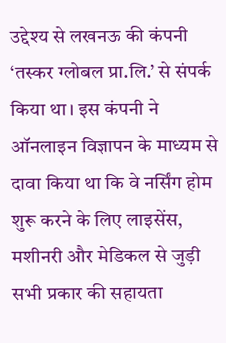उद्देश्य से लखनऊ की कंपनी ‘तस्कर ग्लोबल प्रा.लि.’ से संपर्क किया था। इस कंपनी ने ऑनलाइन विज्ञापन के माध्यम से दावा किया था कि वे नर्सिंग होम शुरू करने के लिए लाइसेंस, मशीनरी और मेडिकल से जुड़ी सभी प्रकार की सहायता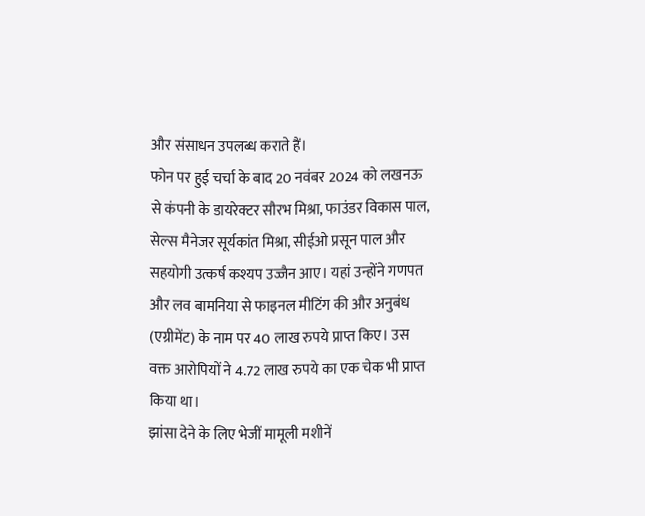और संसाधन उपलब्ध कराते हैं।
फोन पर हुई चर्चा के बाद 20 नवंबर 2024 को लखनऊ से कंपनी के डायरेक्टर सौरभ मिश्रा, फाउंडर विकास पाल, सेल्स मैनेजर सूर्यकांत मिश्रा, सीईओ प्रसून पाल और सहयोगी उत्कर्ष कश्यप उज्जैन आए। यहां उन्होंने गणपत और लव बामनिया से फाइनल मीटिंग की और अनुबंध (एग्रीमेंट) के नाम पर 40 लाख रुपये प्राप्त किए। उस वक्त आरोपियों ने 4.72 लाख रुपये का एक चेक भी प्राप्त किया था।
झांसा देने के लिए भेजीं मामूली मशीनें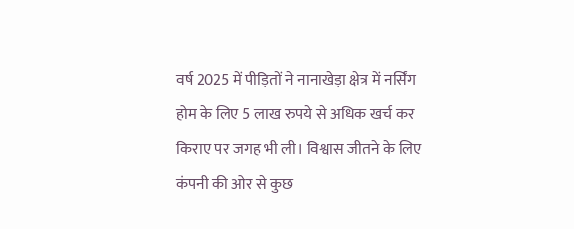वर्ष 2025 में पीड़ितों ने नानाखेड़ा क्षेत्र में नर्सिंग होम के लिए 5 लाख रुपये से अधिक खर्च कर किराए पर जगह भी ली। विश्वास जीतने के लिए कंपनी की ओर से कुछ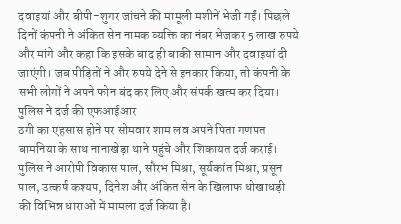दवाइयां और बीपी-शुगर जांचने की मामूली मशीनें भेजी गईं। पिछले दिनों कंपनी ने अंकित सेन नामक व्यक्ति का नंबर भेजकर 5 लाख रुपये और मांगे और कहा कि इसके बाद ही बाकी सामान और दवाइयां दी जाएंगी। जब पीड़ितों ने और रुपये देने से इनकार किया, तो कंपनी के सभी लोगों ने अपने फोन बंद कर लिए और संपर्क खत्म कर दिया।
पुलिस ने दर्ज की एफआईआर
ठगी का एहसास होने पर सोमवार शाम लव अपने पिता गणपत बामनिया के साथ नानाखेड़ा थाने पहुंचे और शिकायत दर्ज कराई। पुलिस ने आरोपी विकास पाल, सौरभ मिश्रा, सूर्यकांत मिश्रा, प्रसून पाल, उत्कर्ष कश्यप, दिनेश और अंकित सेन के खिलाफ धोखाधड़ी की विभिन्न धाराओं में मामला दर्ज किया है।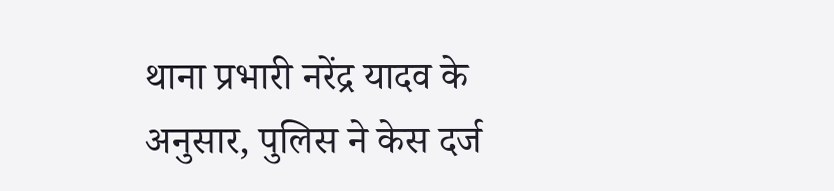थाना प्रभारी नरेंद्र यादव के अनुसार, पुलिस ने केस दर्ज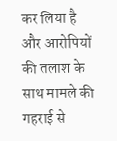कर लिया है और आरोपियों की तलाश के साथ मामले की गहराई से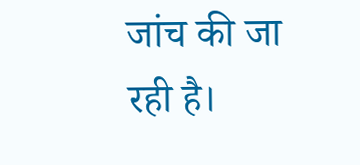जांच की जा रही है।